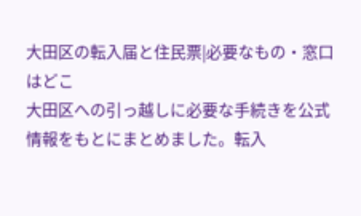大田区の転入届と住民票|必要なもの・窓口はどこ
大田区への引っ越しに必要な手続きを公式情報をもとにまとめました。転入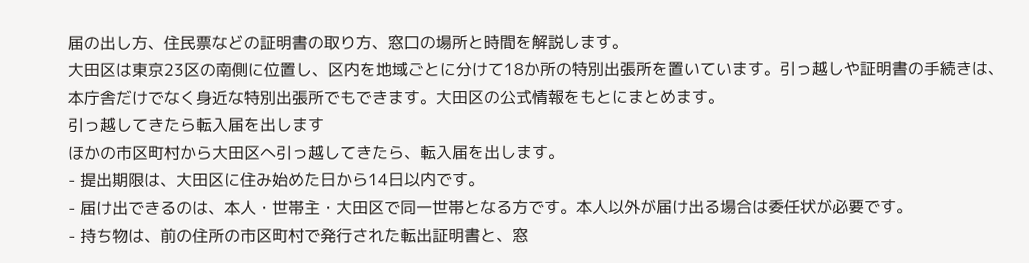届の出し方、住民票などの証明書の取り方、窓口の場所と時間を解説します。
大田区は東京23区の南側に位置し、区内を地域ごとに分けて18か所の特別出張所を置いています。引っ越しや証明書の手続きは、本庁舎だけでなく身近な特別出張所でもできます。大田区の公式情報をもとにまとめます。
引っ越してきたら転入届を出します
ほかの市区町村から大田区へ引っ越してきたら、転入届を出します。
- 提出期限は、大田区に住み始めた日から14日以内です。
- 届け出できるのは、本人・世帯主・大田区で同一世帯となる方です。本人以外が届け出る場合は委任状が必要です。
- 持ち物は、前の住所の市区町村で発行された転出証明書と、窓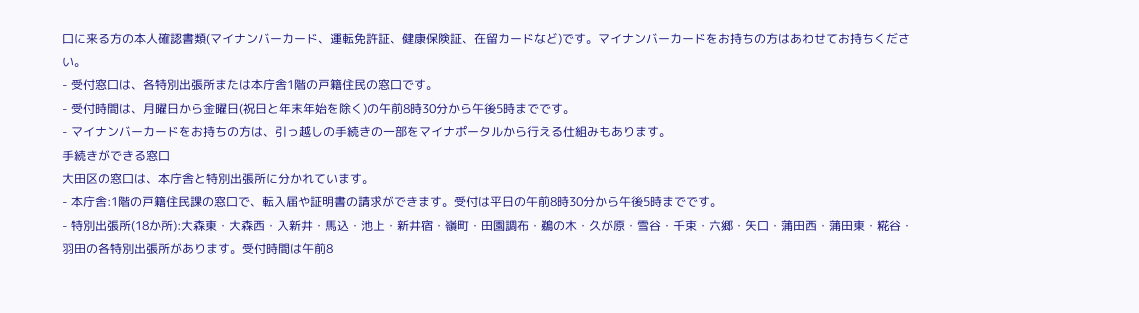口に来る方の本人確認書類(マイナンバーカード、運転免許証、健康保険証、在留カードなど)です。マイナンバーカードをお持ちの方はあわせてお持ちください。
- 受付窓口は、各特別出張所または本庁舎1階の戸籍住民の窓口です。
- 受付時間は、月曜日から金曜日(祝日と年末年始を除く)の午前8時30分から午後5時までです。
- マイナンバーカードをお持ちの方は、引っ越しの手続きの一部をマイナポータルから行える仕組みもあります。
手続きができる窓口
大田区の窓口は、本庁舎と特別出張所に分かれています。
- 本庁舎:1階の戸籍住民課の窓口で、転入届や証明書の請求ができます。受付は平日の午前8時30分から午後5時までです。
- 特別出張所(18か所):大森東・大森西・入新井・馬込・池上・新井宿・嶺町・田園調布・鵜の木・久が原・雪谷・千束・六郷・矢口・蒲田西・蒲田東・糀谷・羽田の各特別出張所があります。受付時間は午前8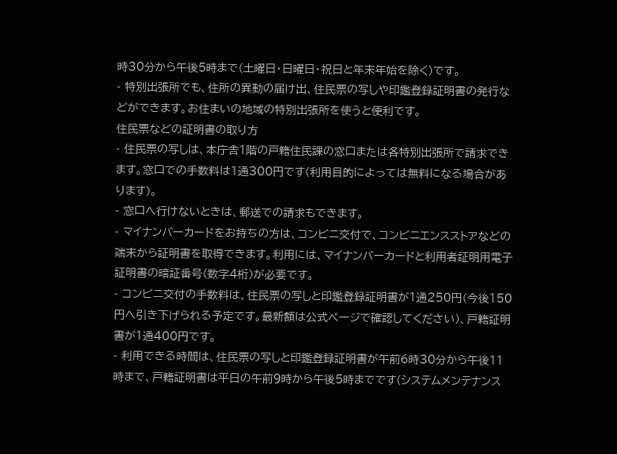時30分から午後5時まで(土曜日・日曜日・祝日と年末年始を除く)です。
- 特別出張所でも、住所の異動の届け出、住民票の写しや印鑑登録証明書の発行などができます。お住まいの地域の特別出張所を使うと便利です。
住民票などの証明書の取り方
- 住民票の写しは、本庁舎1階の戸籍住民課の窓口または各特別出張所で請求できます。窓口での手数料は1通300円です(利用目的によっては無料になる場合があります)。
- 窓口へ行けないときは、郵送での請求もできます。
- マイナンバーカードをお持ちの方は、コンビニ交付で、コンビニエンスストアなどの端末から証明書を取得できます。利用には、マイナンバーカードと利用者証明用電子証明書の暗証番号(数字4桁)が必要です。
- コンビニ交付の手数料は、住民票の写しと印鑑登録証明書が1通250円(今後150円へ引き下げられる予定です。最新額は公式ページで確認してください)、戸籍証明書が1通400円です。
- 利用できる時間は、住民票の写しと印鑑登録証明書が午前6時30分から午後11時まで、戸籍証明書は平日の午前9時から午後5時までです(システムメンテナンス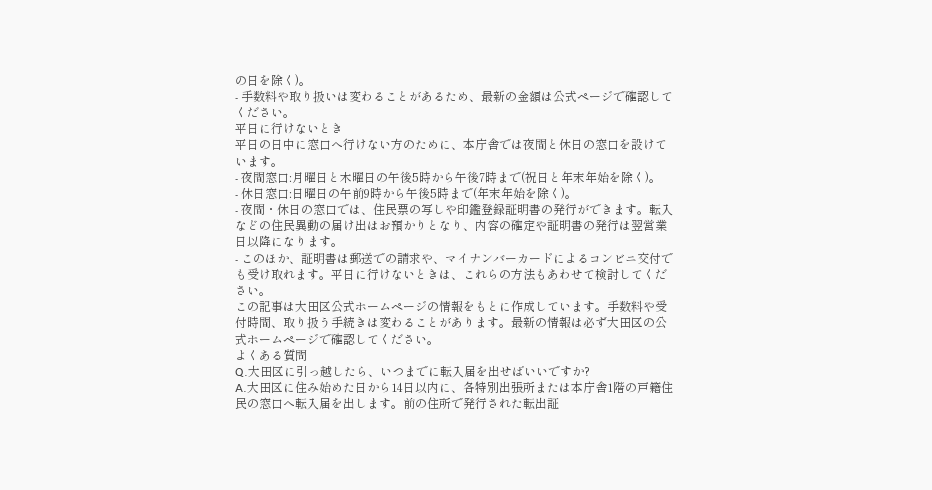の日を除く)。
- 手数料や取り扱いは変わることがあるため、最新の金額は公式ページで確認してください。
平日に行けないとき
平日の日中に窓口へ行けない方のために、本庁舎では夜間と休日の窓口を設けています。
- 夜間窓口:月曜日と木曜日の午後5時から午後7時まで(祝日と年末年始を除く)。
- 休日窓口:日曜日の午前9時から午後5時まで(年末年始を除く)。
- 夜間・休日の窓口では、住民票の写しや印鑑登録証明書の発行ができます。転入などの住民異動の届け出はお預かりとなり、内容の確定や証明書の発行は翌営業日以降になります。
- このほか、証明書は郵送での請求や、マイナンバーカードによるコンビニ交付でも受け取れます。平日に行けないときは、これらの方法もあわせて検討してください。
この記事は大田区公式ホームページの情報をもとに作成しています。手数料や受付時間、取り扱う手続きは変わることがあります。最新の情報は必ず大田区の公式ホームページで確認してください。
よくある質問
Q.大田区に引っ越したら、いつまでに転入届を出せばいいですか?
A.大田区に住み始めた日から14日以内に、各特別出張所または本庁舎1階の戸籍住民の窓口へ転入届を出します。前の住所で発行された転出証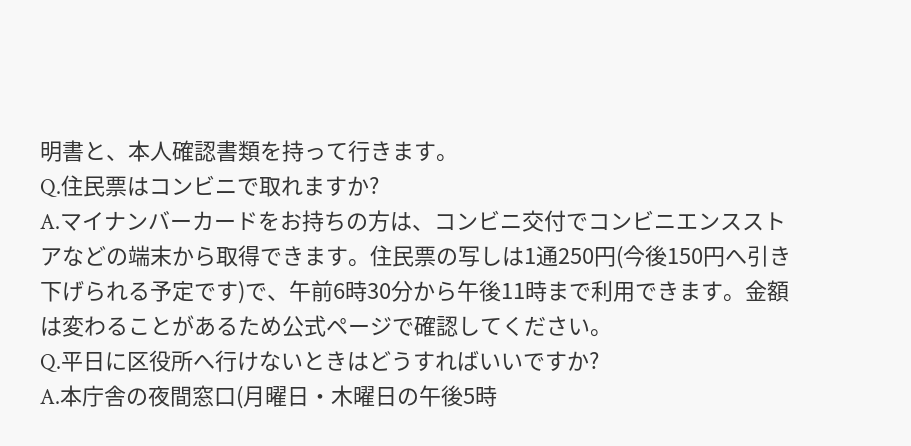明書と、本人確認書類を持って行きます。
Q.住民票はコンビニで取れますか?
A.マイナンバーカードをお持ちの方は、コンビニ交付でコンビニエンスストアなどの端末から取得できます。住民票の写しは1通250円(今後150円へ引き下げられる予定です)で、午前6時30分から午後11時まで利用できます。金額は変わることがあるため公式ページで確認してください。
Q.平日に区役所へ行けないときはどうすればいいですか?
A.本庁舎の夜間窓口(月曜日・木曜日の午後5時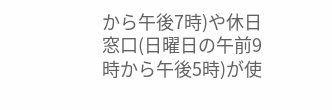から午後7時)や休日窓口(日曜日の午前9時から午後5時)が使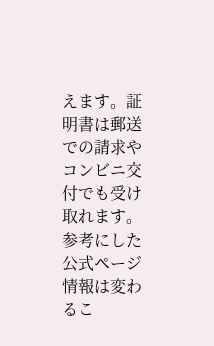えます。証明書は郵送での請求やコンビニ交付でも受け取れます。
参考にした公式ページ
情報は変わるこ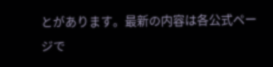とがあります。最新の内容は各公式ページで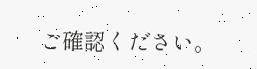ご確認ください。